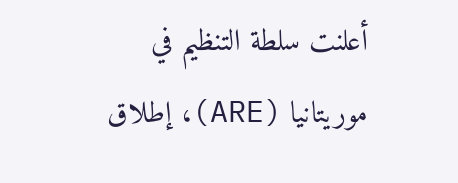أعلنت سلطة التنظيم في موريتانيا (ARE)، إطلاق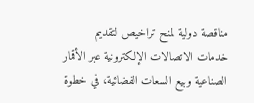مناقصة دولية لمنح تراخيص لتقديم خدمات الاتصالات الإلكترونية عبر الأقمار الصناعية وبيع السعات الفضائية، في خطوة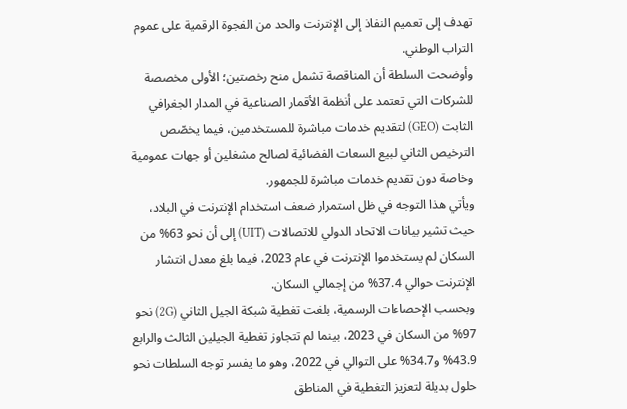تهدف إلى تعميم النفاذ إلى الإنترنت والحد من الفجوة الرقمية على عموم التراب الوطني.
وأوضحت السلطة أن المناقصة تشمل منح رخصتين؛ الأولى مخصصة للشركات التي تعتمد على أنظمة الأقمار الصناعية في المدار الجغرافي الثابت (GEO) لتقديم خدمات مباشرة للمستخدمين، فيما يخصّص الترخيص الثاني لبيع السعات الفضائية لصالح مشغلين أو جهات عمومية وخاصة دون تقديم خدمات مباشرة للجمهور.
ويأتي هذا التوجه في ظل استمرار ضعف استخدام الإنترنت في البلاد، حيث تشير بيانات الاتحاد الدولي للاتصالات (UIT) إلى أن نحو 63% من السكان لم يستخدموا الإنترنت في عام 2023، فيما بلغ معدل انتشار الإنترنت حوالي 37.4% من إجمالي السكان.
وبحسب الإحصاءات الرسمية، بلغت تغطية شبكة الجيل الثاني (2G) نحو 97% من السكان في 2023، بينما لم تتجاوز تغطية الجيلين الثالث والرابع 43.9% و34.7% على التوالي في 2022، وهو ما يفسر توجه السلطات نحو حلول بديلة لتعزيز التغطية في المناطق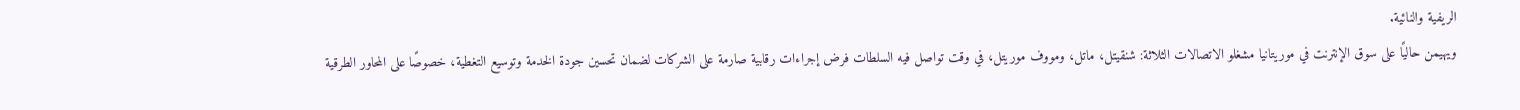الريفية والنائية.
ويهيمن حاليًا على سوق الإنترنت في موريتانيا مشغلو الاتصالات الثلاثة: شنقيتل، ماتل، ومووف موريتل، في وقت تواصل فيه السلطات فرض إجراءات رقابية صارمة على الشركات لضمان تحسين جودة الخدمة وتوسيع التغطية، خصوصًا على المحاور الطرقية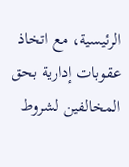الرئيسية، مع اتخاذ عقوبات إدارية بحق المخالفين لشروط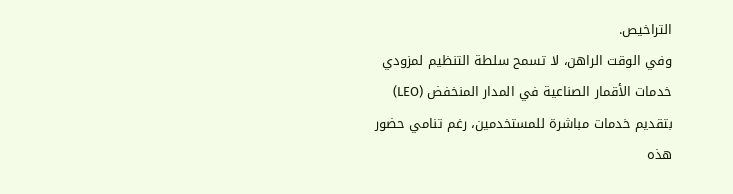التراخيص.
وفي الوقت الراهن، لا تسمح سلطة التنظيم لمزودي خدمات الأقمار الصناعية في المدار المنخفض (LEO) بتقديم خدمات مباشرة للمستخدمين، رغم تنامي حضور هذه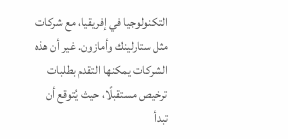التكنولوجيا في إفريقيا، مع شركات مثل ستارلينك وأمازون. غير أن هذه الشركات يمكنها التقدم بطلبات ترخيص مستقبلًا، حيث يُتوقع أن تبدأ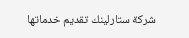شركة ستارلينك تقديم خدماتها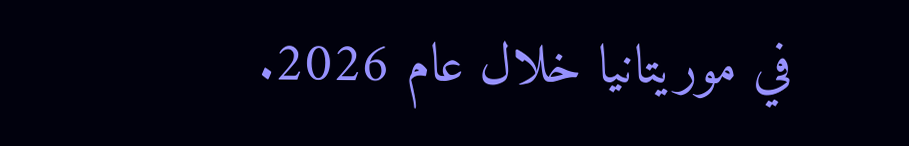في موريتانيا خلال عام 2026.